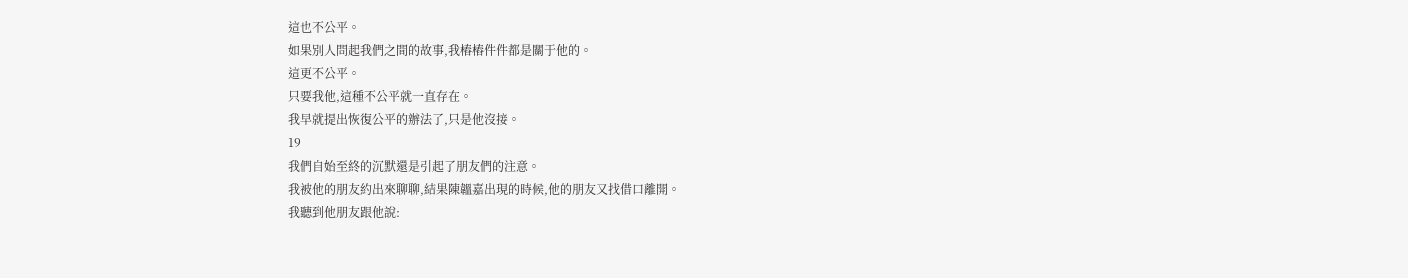這也不公平。
如果別人問起我們之間的故事,我樁樁件件都是關于他的。
這更不公平。
只要我他,這種不公平就一直存在。
我早就提出恢復公平的辦法了,只是他沒接。
19
我們自始至終的沉默還是引起了朋友們的注意。
我被他的朋友約出來聊聊,結果陳韞嘉出現的時候,他的朋友又找借口離開。
我聽到他朋友跟他說: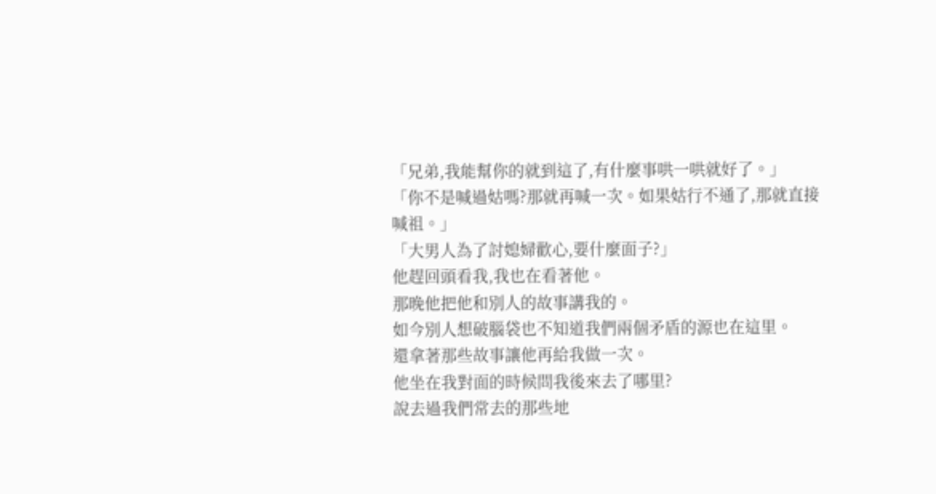「兄弟,我能幫你的就到這了,有什麼事哄一哄就好了。」
「你不是喊過姑嗎?那就再喊一次。如果姑行不通了,那就直接喊祖。」
「大男人為了討媳婦歡心,要什麼面子?」
他趕回頭看我,我也在看著他。
那晚他把他和別人的故事講我的。
如今別人想破腦袋也不知道我們兩個矛盾的源也在這里。
還拿著那些故事讓他再給我做一次。
他坐在我對面的時候問我後來去了哪里?
說去過我們常去的那些地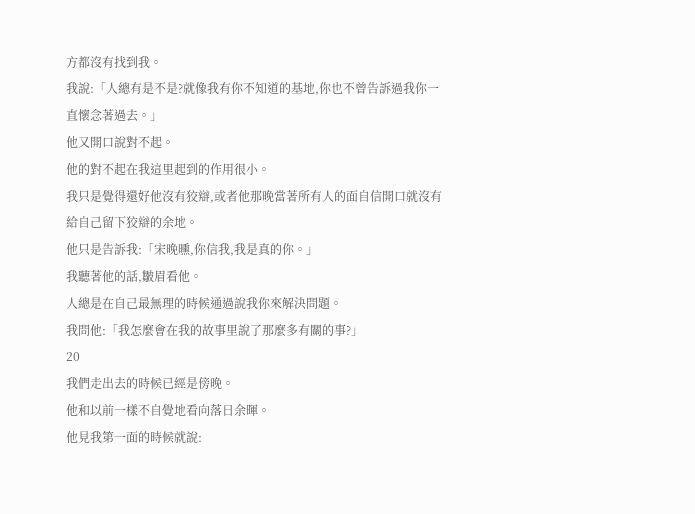方都沒有找到我。
我說:「人總有是不是?就像我有你不知道的基地,你也不曾告訴過我你一直懷念著過去。」
他又開口說對不起。
他的對不起在我這里起到的作用很小。
我只是覺得還好他沒有狡辯,或者他那晚當著所有人的面自信開口就沒有給自己留下狡辯的余地。
他只是告訴我:「宋晚曛,你信我,我是真的你。」
我聽著他的話,皺眉看他。
人總是在自己最無理的時候通過說我你來解決問題。
我問他:「我怎麼會在我的故事里說了那麼多有關的事?」
20
我們走出去的時候已經是傍晚。
他和以前一樣不自覺地看向落日余暉。
他見我第一面的時候就說: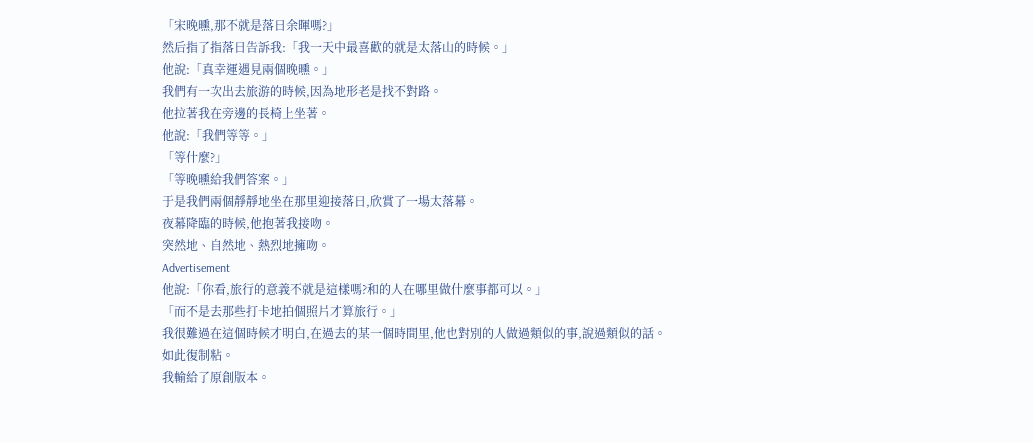「宋晚曛,那不就是落日余暉嗎?」
然后指了指落日告訴我:「我一天中最喜歡的就是太落山的時候。」
他說:「真幸運遇見兩個晚曛。」
我們有一次出去旅游的時候,因為地形老是找不對路。
他拉著我在旁邊的長椅上坐著。
他說:「我們等等。」
「等什麼?」
「等晚曛給我們答案。」
于是我們兩個靜靜地坐在那里迎接落日,欣賞了一場太落幕。
夜幕降臨的時候,他抱著我接吻。
突然地、自然地、熱烈地擁吻。
Advertisement
他說:「你看,旅行的意義不就是這樣嗎?和的人在哪里做什麼事都可以。」
「而不是去那些打卡地拍個照片才算旅行。」
我很難過在這個時候才明白,在過去的某一個時間里,他也對別的人做過類似的事,說過類似的話。
如此復制粘。
我輸給了原創版本。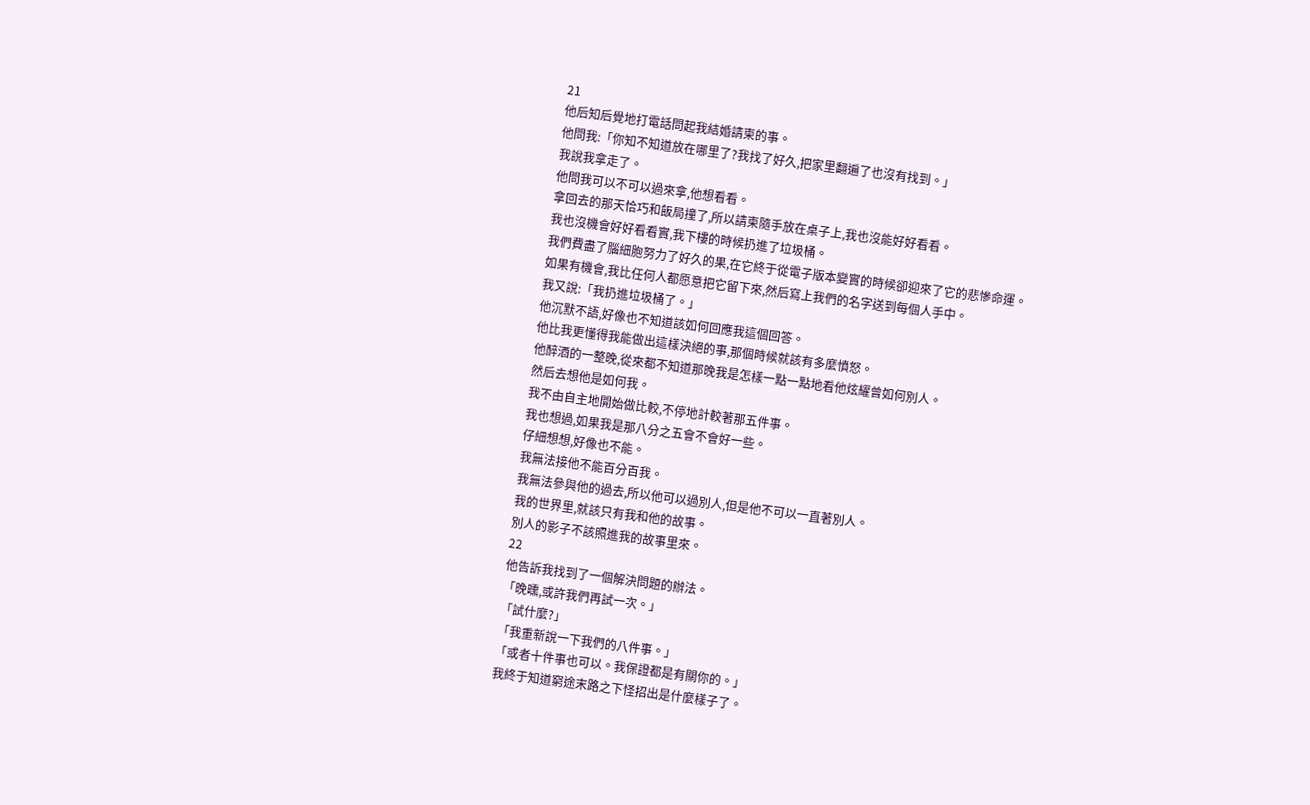21
他后知后覺地打電話問起我結婚請柬的事。
他問我:「你知不知道放在哪里了?我找了好久,把家里翻遍了也沒有找到。」
我說我拿走了。
他問我可以不可以過來拿,他想看看。
拿回去的那天恰巧和飯局撞了,所以請柬隨手放在桌子上,我也沒能好好看看。
我也沒機會好好看看實,我下樓的時候扔進了垃圾桶。
我們費盡了腦細胞努力了好久的果,在它終于從電子版本變實的時候卻迎來了它的悲慘命運。
如果有機會,我比任何人都愿意把它留下來,然后寫上我們的名字送到每個人手中。
我又說:「我扔進垃圾桶了。」
他沉默不語,好像也不知道該如何回應我這個回答。
他比我更懂得我能做出這樣決絕的事,那個時候就該有多麼憤怒。
他醉酒的一整晚,從來都不知道那晚我是怎樣一點一點地看他炫耀曾如何別人。
然后去想他是如何我。
我不由自主地開始做比較,不停地計較著那五件事。
我也想過,如果我是那八分之五會不會好一些。
仔細想想,好像也不能。
我無法接他不能百分百我。
我無法參與他的過去,所以他可以過別人,但是他不可以一直著別人。
我的世界里,就該只有我和他的故事。
別人的影子不該照進我的故事里來。
22
他告訴我找到了一個解決問題的辦法。
「晚曛,或許我們再試一次。」
「試什麼?」
「我重新說一下我們的八件事。」
「或者十件事也可以。我保證都是有關你的。」
我終于知道窮途末路之下怪招出是什麼樣子了。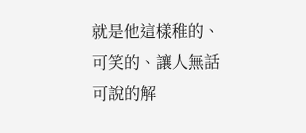就是他這樣稚的、可笑的、讓人無話可說的解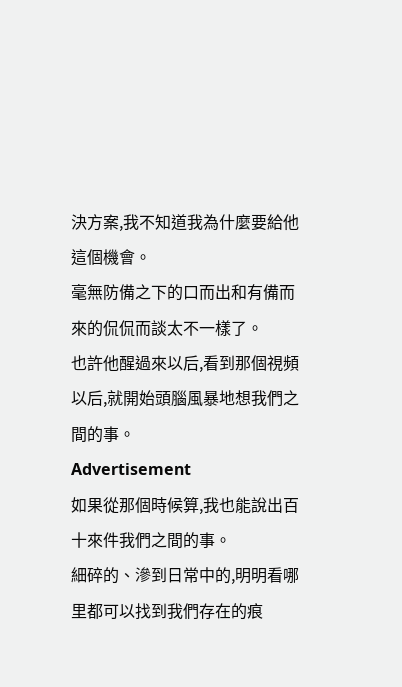決方案,我不知道我為什麼要給他這個機會。
毫無防備之下的口而出和有備而來的侃侃而談太不一樣了。
也許他醒過來以后,看到那個視頻以后,就開始頭腦風暴地想我們之間的事。
Advertisement
如果從那個時候算,我也能說出百十來件我們之間的事。
細碎的、滲到日常中的,明明看哪里都可以找到我們存在的痕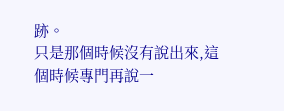跡。
只是那個時候沒有說出來,這個時候專門再說一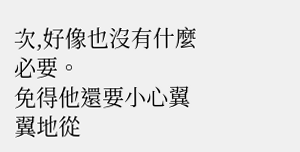次,好像也沒有什麼必要。
免得他還要小心翼翼地從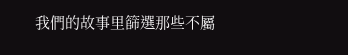我們的故事里篩選那些不屬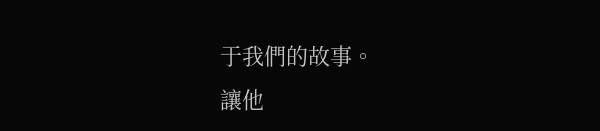于我們的故事。
讓他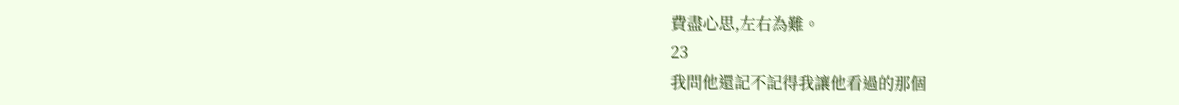費盡心思,左右為難。
23
我問他還記不記得我讓他看過的那個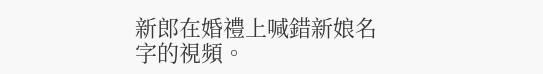新郎在婚禮上喊錯新娘名字的視頻。